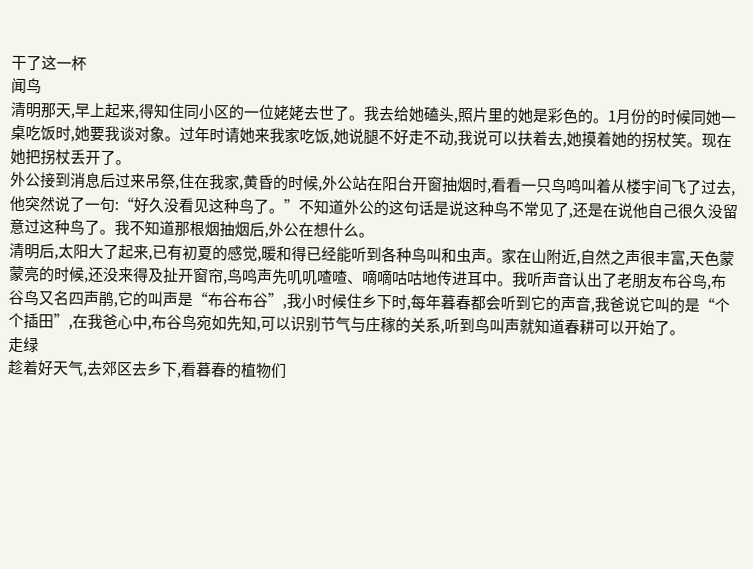干了这一杯
闻鸟
清明那天,早上起来,得知住同小区的一位姥姥去世了。我去给她磕头,照片里的她是彩色的。1月份的时候同她一桌吃饭时,她要我谈对象。过年时请她来我家吃饭,她说腿不好走不动,我说可以扶着去,她摸着她的拐杖笑。现在她把拐杖丢开了。
外公接到消息后过来吊祭,住在我家,黄昏的时候,外公站在阳台开窗抽烟时,看看一只鸟鸣叫着从楼宇间飞了过去,他突然说了一句:“好久没看见这种鸟了。”不知道外公的这句话是说这种鸟不常见了,还是在说他自己很久没留意过这种鸟了。我不知道那根烟抽烟后,外公在想什么。
清明后,太阳大了起来,已有初夏的感觉,暖和得已经能听到各种鸟叫和虫声。家在山附近,自然之声很丰富,天色蒙蒙亮的时候,还没来得及扯开窗帘,鸟鸣声先叽叽喳喳、嘀嘀咕咕地传进耳中。我听声音认出了老朋友布谷鸟,布谷鸟又名四声鹃,它的叫声是“布谷布谷”,我小时候住乡下时,每年暮春都会听到它的声音,我爸说它叫的是“个个插田”,在我爸心中,布谷鸟宛如先知,可以识别节气与庄稼的关系,听到鸟叫声就知道春耕可以开始了。
走绿
趁着好天气,去郊区去乡下,看暮春的植物们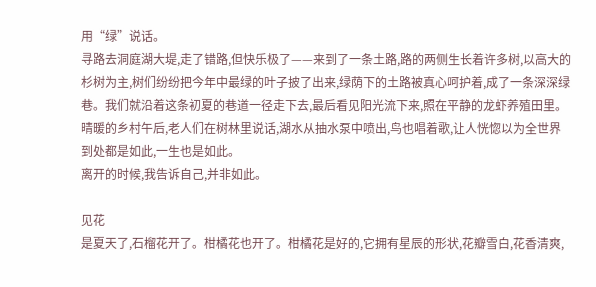用“绿”说话。
寻路去洞庭湖大堤,走了错路,但快乐极了——来到了一条土路,路的两侧生长着许多树,以高大的杉树为主,树们纷纷把今年中最绿的叶子披了出来,绿荫下的土路被真心呵护着,成了一条深深绿巷。我们就沿着这条初夏的巷道一径走下去,最后看见阳光流下来,照在平静的龙虾养殖田里。晴暖的乡村午后,老人们在树林里说话,湖水从抽水泵中喷出,鸟也唱着歌,让人恍惚以为全世界到处都是如此,一生也是如此。
离开的时候,我告诉自己,并非如此。

见花
是夏天了,石榴花开了。柑橘花也开了。柑橘花是好的,它拥有星辰的形状,花瓣雪白,花香清爽,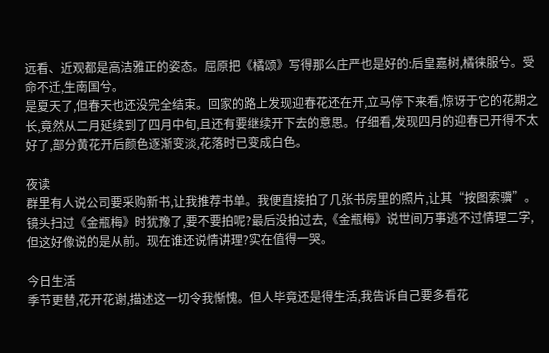远看、近观都是高洁雅正的姿态。屈原把《橘颂》写得那么庄严也是好的:后皇嘉树,橘徕服兮。受命不迁,生南国兮。
是夏天了,但春天也还没完全结束。回家的路上发现迎春花还在开,立马停下来看,惊讶于它的花期之长,竟然从二月延续到了四月中旬,且还有要继续开下去的意思。仔细看,发现四月的迎春已开得不太好了,部分黄花开后颜色逐渐变淡,花落时已变成白色。

夜读
群里有人说公司要采购新书,让我推荐书单。我便直接拍了几张书房里的照片,让其“按图索骥”。镜头扫过《金瓶梅》时犹豫了,要不要拍呢?最后没拍过去,《金瓶梅》说世间万事逃不过情理二字,但这好像说的是从前。现在谁还说情讲理?实在值得一哭。

今日生活
季节更替,花开花谢,描述这一切令我惭愧。但人毕竟还是得生活,我告诉自己要多看花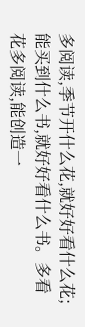多阅读,季节开什么花,就好好看什么花;能买到什么书,就好好看什么书。多看花多阅读,能创造一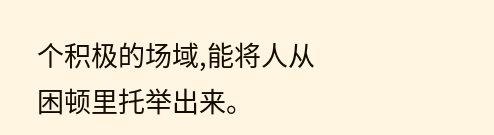个积极的场域,能将人从困顿里托举出来。